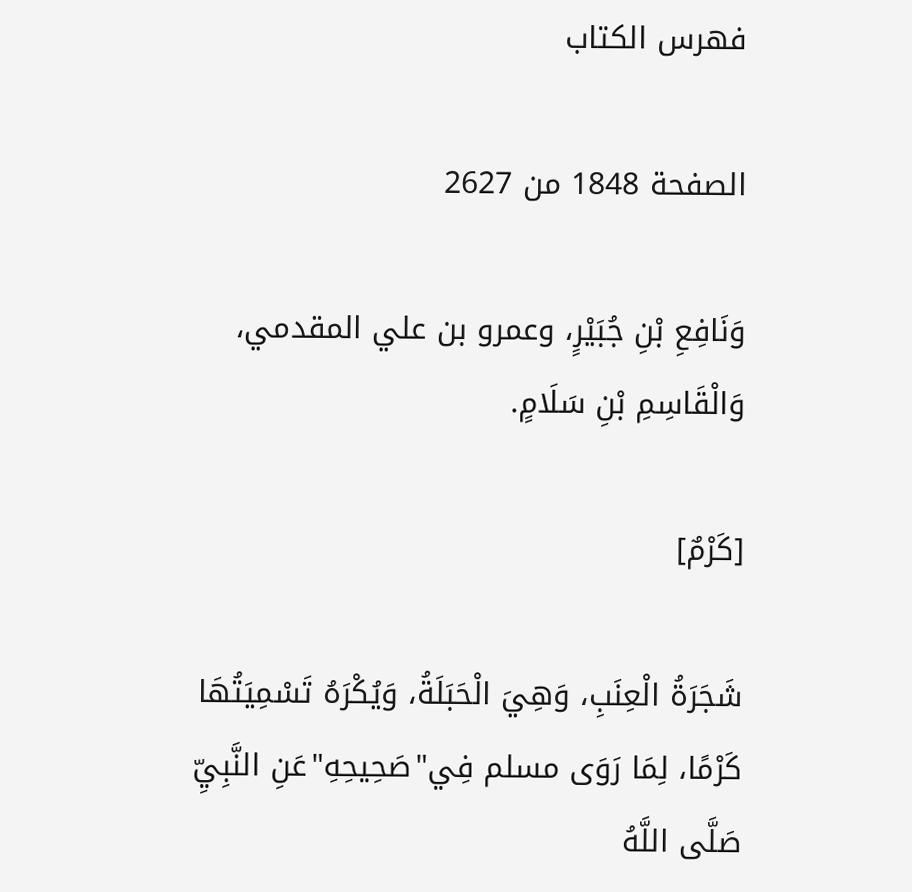فهرس الكتاب

الصفحة 1848 من 2627

وَنَافِعِ بْنِ جُبَيْرٍ، وعمرو بن علي المقدمي، وَالْقَاسِمِ بْنِ سَلَامٍ.

[كَرْمٌ]

شَجَرَةُ الْعِنَبِ، وَهِيَ الْحَبَلَةُ، وَيُكْرَهُ تَسْمِيَتُهَا كَرْمًا، لِمَا رَوَى مسلم فِي"صَحِيحِهِ"عَنِ النَّبِيِّ صَلَّى اللَّهُ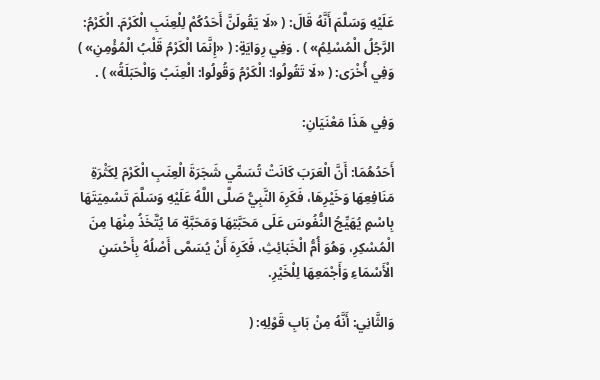عَلَيْهِ وَسَلَّمَ أَنَّهُ قَالَ: ( «لَا يَقُولَنَّ أَحَدُكُمْ لِلْعِنَبِ الْكَرْمَ. الْكَرْمُ: الرَّجُلُ الْمُسْلِمُ» ) . وَفِي رِوَايَةٍ: ( «إِنَّمَا الْكَرْمُ قَلْبُ الْمُؤْمِنِ» ) وَفِي أُخْرَى: ( «لَا تَقُولُوا: الْكَرْمُ وَقُولُوا: الْعِنَبُ وَالْحَبَلَةُ» ) .

وَفِي هَذَا مَعْنَيَانِ:

أَحَدُهُمَا: أَنَّ الْعَرَبَ كَانَتْ تُسَمِّي شَجَرَةَ الْعِنَبِ الْكَرْمَ لِكَثْرَةِ مَنَافِعِهَا وَخَيْرِهَا، فَكَرِهَ النَّبِيُّ صَلَّى اللَّهُ عَلَيْهِ وَسَلَّمَ تَسْمِيَتَهَا بِاسْمٍ يُهَيِّجُ النُّفُوسَ عَلَى مَحَبَّتِهَا وَمَحَبَّةِ مَا يُتَّخَذُ مِنْهَا مِنَ الْمُسْكِرِ، وَهُوَ أُمُّ الْخَبَائِثِ، فَكَرِهَ أَنْ يُسَمَّى أَصْلُهُ بِأَحْسَنِ الْأَسْمَاءِ وَأَجْمَعِهَا لِلْخَيْرِ.

وَالثَّانِي: أَنَّهُ مِنْ بَابِ قَوْلِهِ: (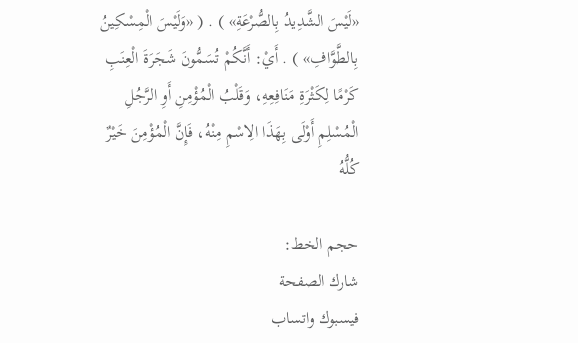«لَيْسَ الشَّدِيدُ بِالصُّرْعَةِ» ) . ( «وَلَيْسَ الْمِسْكِينُ بِالطَّوَّافِ» ) . أَيْ: أَنَّكُمْ تُسَمُّونَ شَجَرَةَ الْعِنَبِ كَرْمًا لِكَثْرَةِ مَنَافِعِهِ، وَقَلْبُ الْمُؤْمِنِ أَوِ الرَّجُلِ الْمُسْلِمِ أَوْلَى بِهَذَا الِاسْمِ مِنْهُ، فَإِنَّ الْمُؤْمِنَ خَيْرٌ كُلُّهُ

حجم الخط:
شارك الصفحة
فيسبوك واتساب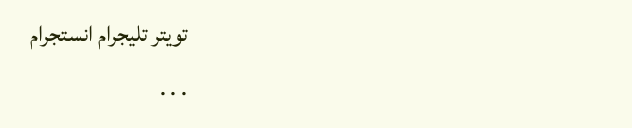تويتر تليجرام انستجرام
. . .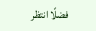فضلًا انتظر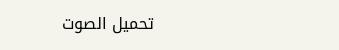تحميل الصوت